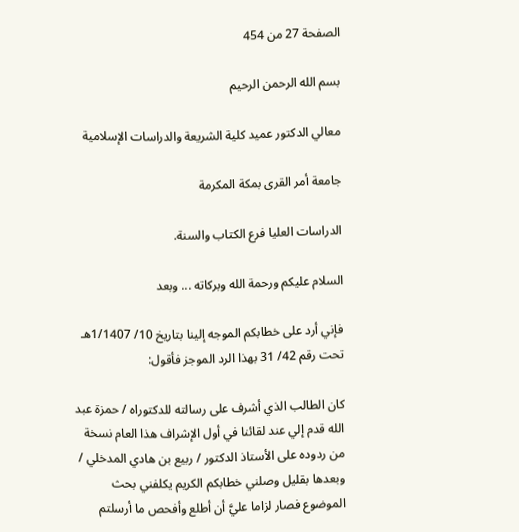الصفحة 27 من 454

بسم الله الرحمن الرحيم

معالي الدكتور عميد كلية الشريعة والدراسات الإسلامية

جامعة أمر القرى بمكة المكرمة

الدراسات العليا فرع الكتاب والسنة.

السلام عليكم ورحمة الله وبركاته ... وبعد

فإني أرد على خطابكم الموجه إلينا بتاريخ 10/ 1/1407هـ تحت رقم 42/ 31 بهذا الرد الموجز فأقول:

كان الطالب الذي أشرف على رسالته للدكتوراه / حمزة عبد الله قدم إلي عند لقائنا في أول الإشراف هذا العام نسخة من ردوده على الأستاذ الدكتور / ربيع بن هادي المدخلي / وبعدها بقليل وصلني خطابكم الكريم يكلفني بحث الموضوع فصار لزاما عليَّ أن أطلع وأفحص ما أرسلتم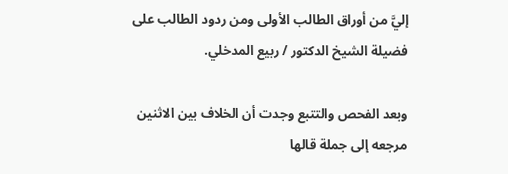إليَّ من أوراق الطالب الأولى ومن ردود الطالب على فضيلة الشيخ الدكتور / ربيع المدخلي.

وبعد الفحص والتتبع وجدت أن الخلاف بين الاثنين مرجعه إلى جملة قالها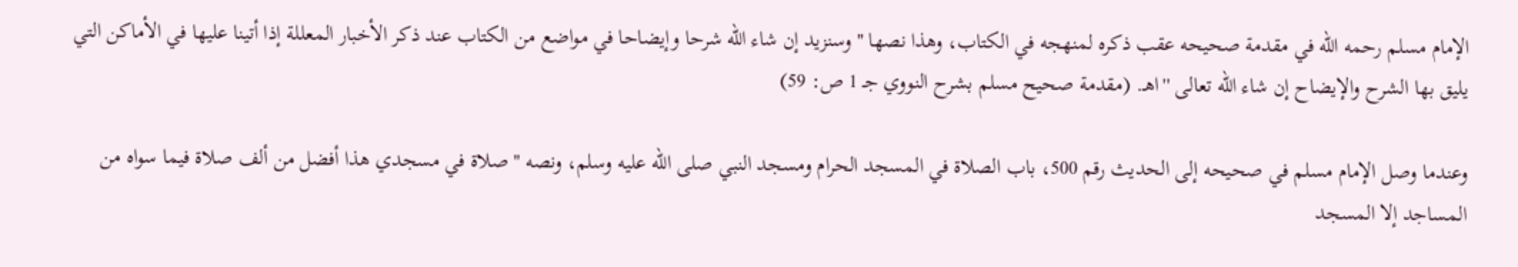الإمام مسلم رحمه الله في مقدمة صحيحه عقب ذكره لمنهجه في الكتاب، وهذا نصها '' وسنزيد إن شاء الله شرحا وإيضاحا في مواضع من الكتاب عند ذكر الأخبار المعللة إذا أتينا عليها في الأماكن التي يليق بها الشرح والإيضاح إن شاء الله تعالى ''اهـ. (مقدمة صحيح مسلم بشرح النووي جـ 1 ص: 59)

وعندما وصل الإمام مسلم في صحيحه إلى الحديث رقم 500، باب الصلاة في المسجد الحرام ومسجد النبي صلى الله عليه وسلم، ونصه '' صلاة في مسجدي هذا أفضل من ألف صلاة فيما سواه من المساجد إلا المسجد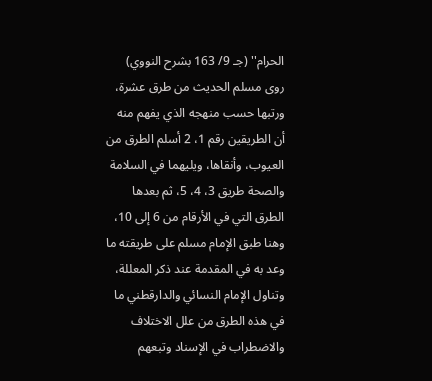الحرام'' (جـ 9/ 163 بشرح النووي) روى مسلم الحديث من طرق عشرة، ورتبها حسب منهجه الذي يفهم منه أن الطريقين رقم 1، 2 أسلم الطرق من العيوب، وأنقاها، ويليهما في السلامة والصحة طريق 3، 4، 5، ثم بعدها الطرق التي في الأرقام من 6 إلى 10، وهنا طبق الإمام مسلم على طريقته ما وعد به في المقدمة عند ذكر المعللة، وتناول الإمام النسائي والدارقطني ما في هذه الطرق من علل الاختلاف والاضطراب في الإسناد وتبعهم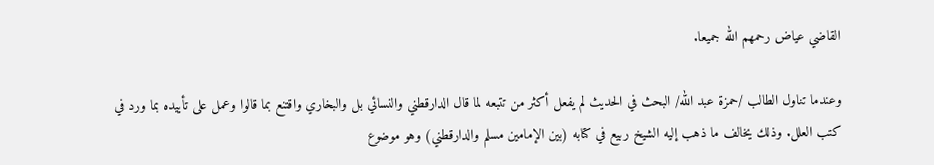القاضي عياض رحمهم الله جميعا.

وعندما تناول الطالب /حمزة عبد الله/ البحث في الحديث لم يفعل أكثر من تتبعه لما قال الدارقطني والنسائي بل والبخاري واقتنع بما قالوا وعمل على تأييده بما ورد في كتب العلل. وذلك يخالف ما ذهب إليه الشيخ ربيع في كتابه (بين الإمامين مسلم والدارقطني) وهو موضوع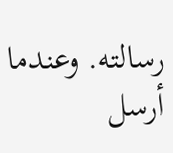رسالته. وعندما أرسل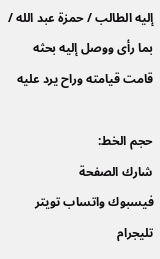إليه الطالب / حمزة عبد الله / بما رأى ووصل إليه بحثه قامت قيامته وراح يرد عليه

حجم الخط:
شارك الصفحة
فيسبوك واتساب تويتر تليجرام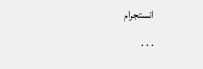انستجرام
. . .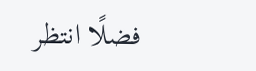فضلًا انتظر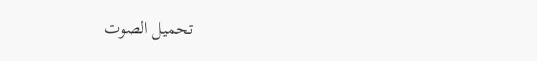تحميل الصوت